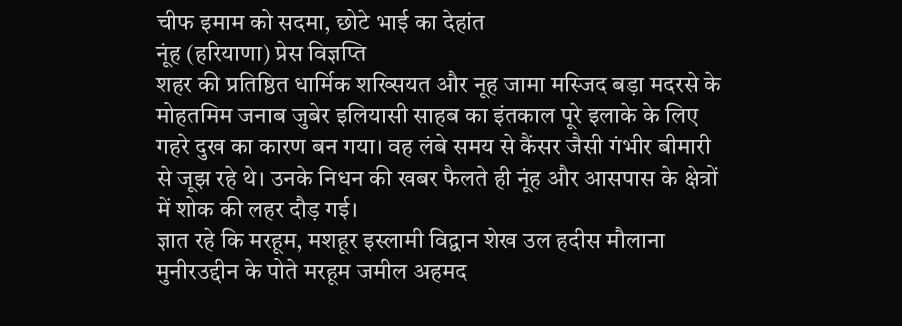चीफ इमाम को सदमा, छोटे भाई का देहांत
नूंह (हरियाणा) प्रेस विज्ञप्ति
शहर की प्रतिष्ठित धार्मिक शख्सियत और नूह जामा मस्जिद बड़ा मदरसे के मोहतमिम जनाब जुबेर इलियासी साहब का इंतकाल पूरे इलाके के लिए गहरे दुख का कारण बन गया। वह लंबे समय से कैंसर जैसी गंभीर बीमारी से जूझ रहे थे। उनके निधन की खबर फैलते ही नूंह और आसपास के क्षेत्रों में शोक की लहर दौड़ गई।
ज्ञात रहे कि मरहूम, मशहूर इस्लामी विद्वान शेख उल हदीस मौलाना मुनीरउद्दीन के पोते मरहूम जमील अहमद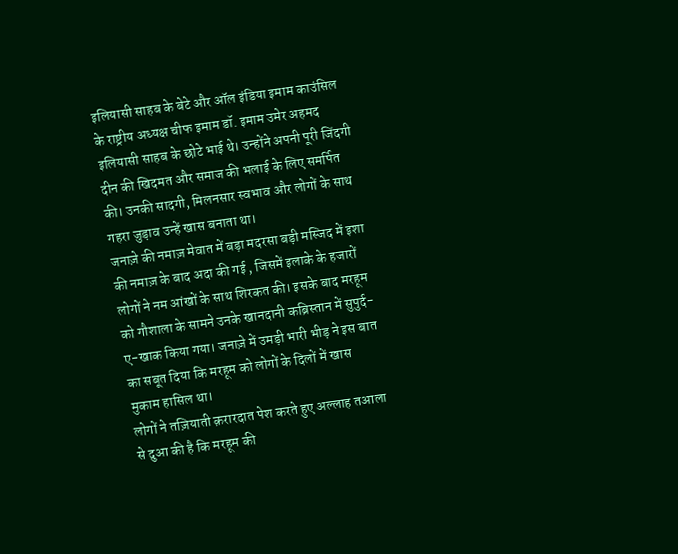इलियासी साहब के बेटे और ऑल इंडिया इमाम काउंसिल के राष्ट्रीय अध्यक्ष चीफ इमाम डॉ. इमाम उमेर अहमद इलियासी साहब के छोटे भाई थे। उन्होंने अपनी पूरी जिंदगी दीन की खिदमत और समाज की भलाई के लिए समर्पित की। उनकी सादगी, मिलनसार स्वभाव और लोगों के साथ गहरा जुड़ाव उन्हें खास बनाता था।
जनाज़े की नमाज़ मेवात में बड़ा मदरसा बड़ी मस्जिद में इशा की नमाज़ के बाद अदा की गई , जिसमें इलाके के हजारों लोगों ने नम आंखों के साथ शिरकत की। इसके बाद मरहूम को गौशाला के सामने उनके खानदानी कब्रिस्तान में सुपुर्द-ए-खाक किया गया। जनाज़े में उमड़ी भारी भीड़ ने इस बात का सबूत दिया कि मरहूम को लोगों के दिलों में खास मुकाम हासिल था।
लोगों ने तज़ियाती क़रारदात पेश करते हुए अल्लाह तआला से दुआ की है कि मरहूम की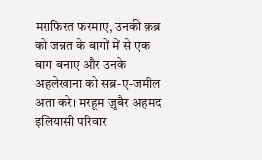मग़फिरत फरमाए, उनकी क़ब्र को जन्नत के बागों में से एक बाग बनाए और उनके अहलेखाना को सब्र-ए-जमील अता करे। मरहूम ज़ुबैर अहमद इलियासी परिवार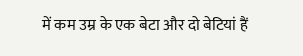में कम उम्र के एक बेटा और दो बेटियां हैं